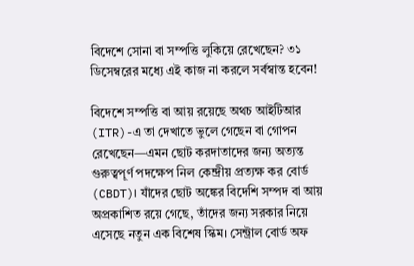বিদেশে সোনা বা সম্পত্তি লুকিয়ে রেখেছেন? ৩১ ডিসেম্বরের মধ্যে এই কাজ না করলে সর্বস্বান্ত হবেন!

বিদেশে সম্পত্তি বা আয় রয়েছে অথচ আইটিআর (ITR)-এ তা দেখাতে ভুলে গেছেন বা গোপন রেখেছেন—এমন ছোট করদাতাদের জন্য অত্যন্ত গুরুত্বপূর্ণ পদক্ষেপ নিল কেন্দ্রীয় প্রত্যক্ষ কর বোর্ড (CBDT)। যাঁদের ছোট অঙ্কের বিদেশি সম্পদ বা আয় অপ্রকাশিত রয়ে গেছে, তাঁদের জন্য সরকার নিয়ে এসেছে নতুন এক বিশেষ স্কিম। সেন্ট্রাল বোর্ড অফ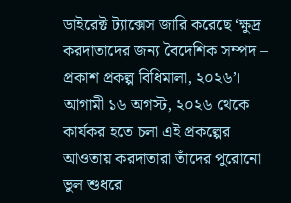ডাইরেক্ট ট্যাক্সেস জারি করেছে ‘ক্ষুদ্র করদাতাদের জন্য বৈদেশিক সম্পদ – প্রকাশ প্রকল্প বিধিমালা, ২০২৬’। আগামী ১৬ অগস্ট, ২০২৬ থেকে কার্যকর হতে চলা এই প্রকল্পের আওতায় করদাতারা তাঁদের পুরোনো ভুল শুধরে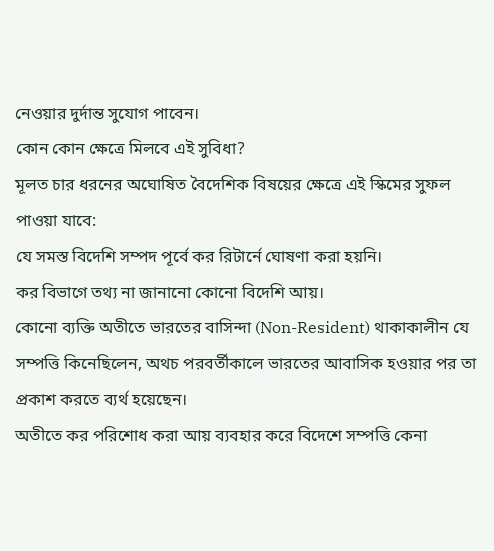নেওয়ার দুর্দান্ত সুযোগ পাবেন।
কোন কোন ক্ষেত্রে মিলবে এই সুবিধা?
মূলত চার ধরনের অঘোষিত বৈদেশিক বিষয়ের ক্ষেত্রে এই স্কিমের সুফল পাওয়া যাবে:
যে সমস্ত বিদেশি সম্পদ পূর্বে কর রিটার্নে ঘোষণা করা হয়নি।
কর বিভাগে তথ্য না জানানো কোনো বিদেশি আয়।
কোনো ব্যক্তি অতীতে ভারতের বাসিন্দা (Non-Resident) থাকাকালীন যে সম্পত্তি কিনেছিলেন, অথচ পরবর্তীকালে ভারতের আবাসিক হওয়ার পর তা প্রকাশ করতে ব্যর্থ হয়েছেন।
অতীতে কর পরিশোধ করা আয় ব্যবহার করে বিদেশে সম্পত্তি কেনা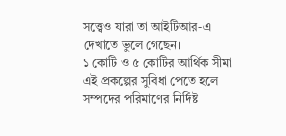সত্ত্বেও যারা তা আইটিআর-এ দেখাতে ভুলে গেছেন।
১ কোটি ও ৫ কোটির আর্থিক সীমা
এই প্রকল্পের সুবিধা পেতে হলে সম্পদের পরিমাণের নির্দিষ্ট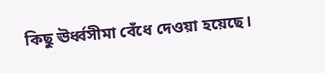কিছু ঊর্ধ্বসীমা বেঁধে দেওয়া হয়েছে।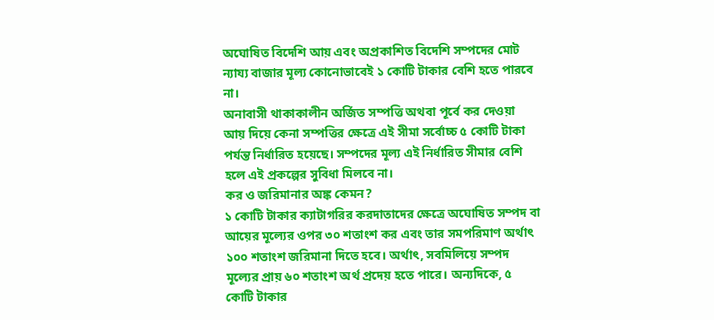অঘোষিত বিদেশি আয় এবং অপ্রকাশিত বিদেশি সম্পদের মোট ন্যায্য বাজার মূল্য কোনোভাবেই ১ কোটি টাকার বেশি হতে পারবে না।
অনাবাসী থাকাকালীন অর্জিত সম্পত্তি অথবা পূর্বে কর দেওয়া আয় দিয়ে কেনা সম্পত্তির ক্ষেত্রে এই সীমা সর্বোচ্চ ৫ কোটি টাকা পর্যন্ত নির্ধারিত হয়েছে। সম্পদের মূল্য এই নির্ধারিত সীমার বেশি হলে এই প্রকল্পের সুবিধা মিলবে না।
কর ও জরিমানার অঙ্ক কেমন?
১ কোটি টাকার ক্যাটাগরির করদাতাদের ক্ষেত্রে অঘোষিত সম্পদ বা আয়ের মূল্যের ওপর ৩০ শতাংশ কর এবং তার সমপরিমাণ অর্থাৎ ১০০ শতাংশ জরিমানা দিতে হবে। অর্থাৎ, সবমিলিয়ে সম্পদ মূল্যের প্রায় ৬০ শতাংশ অর্থ প্রদেয় হতে পারে। অন্যদিকে, ৫ কোটি টাকার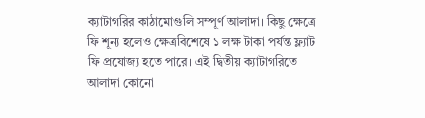ক্যাটাগরির কাঠামোগুলি সম্পূর্ণ আলাদা। কিছু ক্ষেত্রে ফি শূন্য হলেও ক্ষেত্রবিশেষে ১ লক্ষ টাকা পর্যন্ত ফ্ল্যাট ফি প্রযোজ্য হতে পারে। এই দ্বিতীয় ক্যাটাগরিতে আলাদা কোনো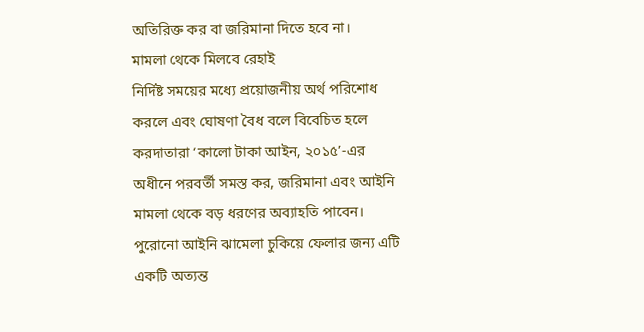অতিরিক্ত কর বা জরিমানা দিতে হবে না।
মামলা থেকে মিলবে রেহাই
নির্দিষ্ট সময়ের মধ্যে প্রয়োজনীয় অর্থ পরিশোধ করলে এবং ঘোষণা বৈধ বলে বিবেচিত হলে করদাতারা ‘কালো টাকা আইন, ২০১৫’-এর অধীনে পরবর্তী সমস্ত কর, জরিমানা এবং আইনি মামলা থেকে বড় ধরণের অব্যাহতি পাবেন। পুরোনো আইনি ঝামেলা চুকিয়ে ফেলার জন্য এটি একটি অত্যন্ত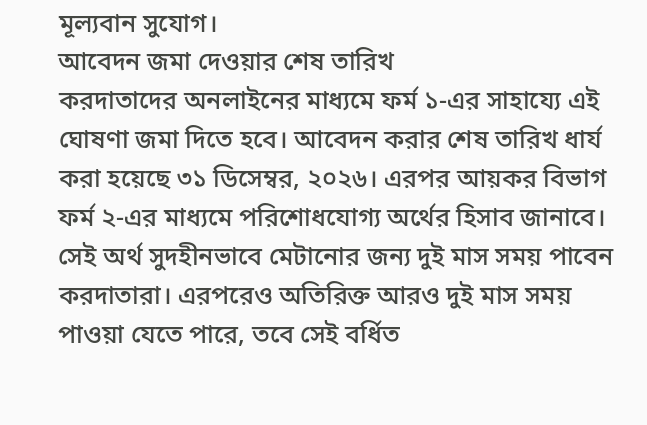মূল্যবান সুযোগ।
আবেদন জমা দেওয়ার শেষ তারিখ
করদাতাদের অনলাইনের মাধ্যমে ফর্ম ১-এর সাহায্যে এই ঘোষণা জমা দিতে হবে। আবেদন করার শেষ তারিখ ধার্য করা হয়েছে ৩১ ডিসেম্বর, ২০২৬। এরপর আয়কর বিভাগ ফর্ম ২-এর মাধ্যমে পরিশোধযোগ্য অর্থের হিসাব জানাবে। সেই অর্থ সুদহীনভাবে মেটানোর জন্য দুই মাস সময় পাবেন করদাতারা। এরপরেও অতিরিক্ত আরও দুই মাস সময় পাওয়া যেতে পারে, তবে সেই বর্ধিত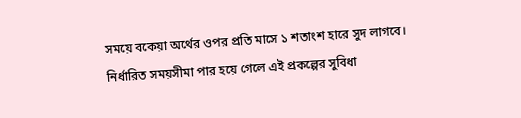সময়ে বকেয়া অর্থের ওপর প্রতি মাসে ১ শতাংশ হারে সুদ লাগবে। নির্ধারিত সময়সীমা পার হয়ে গেলে এই প্রকল্পের সুবিধা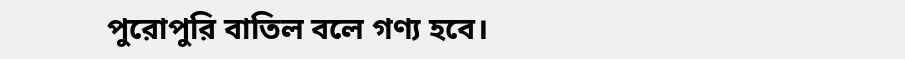পুরোপুরি বাতিল বলে গণ্য হবে।